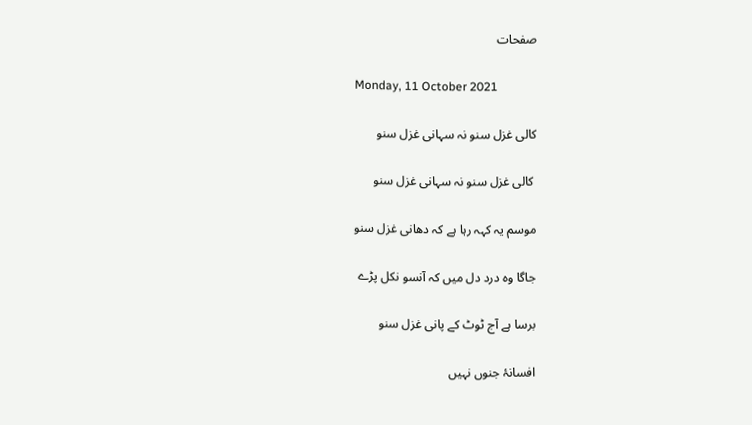صفحات

Monday, 11 October 2021

کالی غزل سنو نہ سہانی غزل سنو

 کالی غزل سنو نہ سہانی غزل سنو

موسم یہ کہہ رہا ہے کہ دھانی غزل سنو

جاگا وہ درد دل میں کہ آنسو نکل پڑے

برسا ہے آج ٹوٹ کے پانی غزل سنو

افسانۂ جنوں نہیں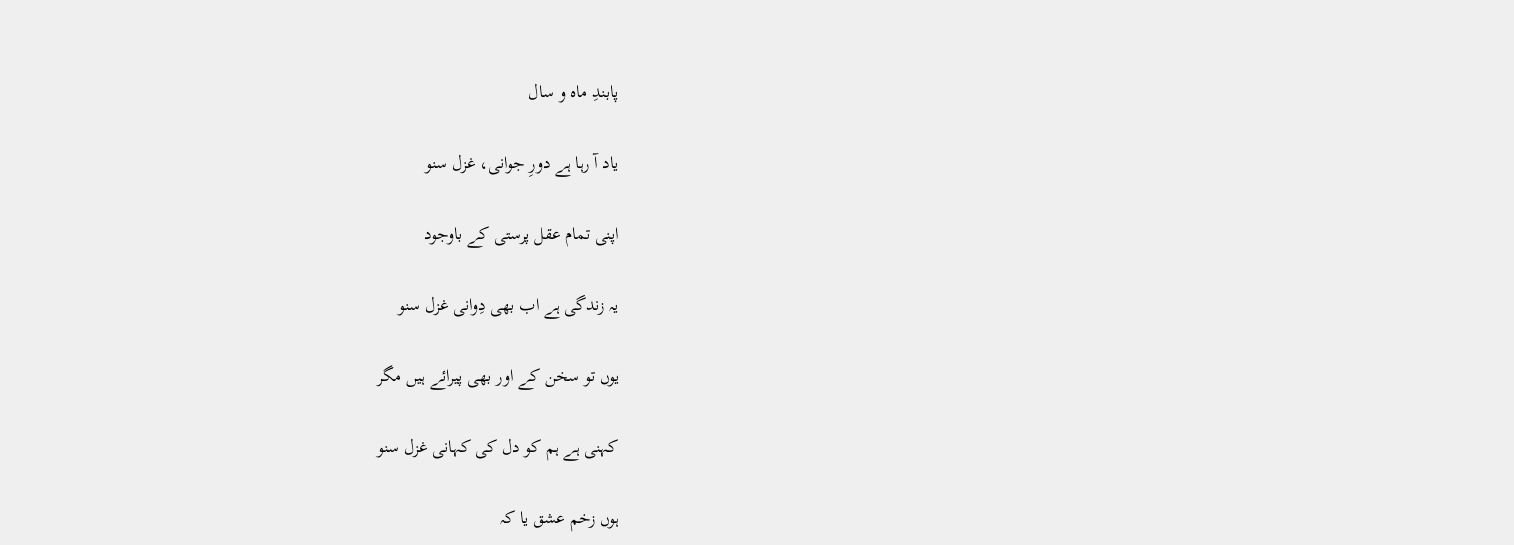پابندِ ماہ و سال

یاد آ رہا ہے دورِ جوانی، غزل سنو

اپنی تمام عقل پرستی کے باوجود

یہ زندگی ہے اب بھی دِوانی غزل سنو

یوں تو سخن کے اور بھی پیرائے ہیں مگر

کہنی ہے ہم کو دل کی کہانی غزل سنو

ہوں زخم عشق یا کہ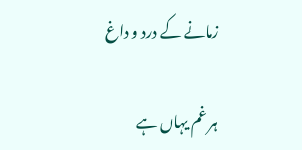زمانے کے درد و داغ

ہر غم یہاں ہے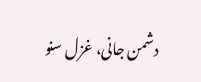دشمن جانی، غزل سنو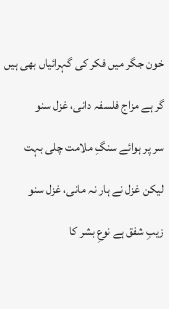خون جگر میں فکر کی گہرائیاں بھی ہیں

گر ہے مزاج فلسفہ دانی، غزل سنو

سر پر ہوائے سنگِ ملامت چلی بہت

لیکن غزل نے ہار نہ مانی، غزل سنو

زیبِ شفق ہے نوعِ بشر کا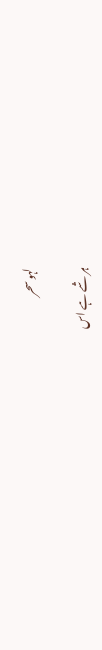لہو سحر

ہر شے ہے اس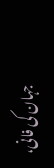جہان کی فانی،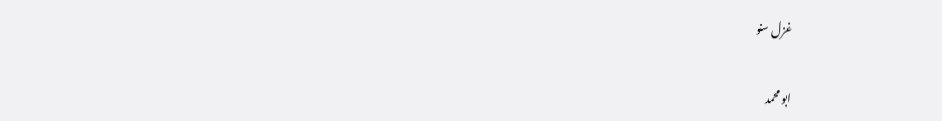غزل سنو


ابو محمد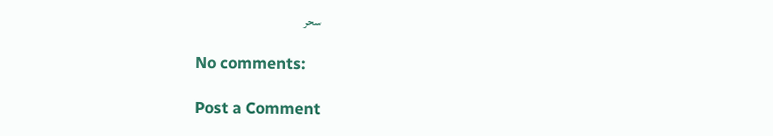سحر

No comments:

Post a Comment